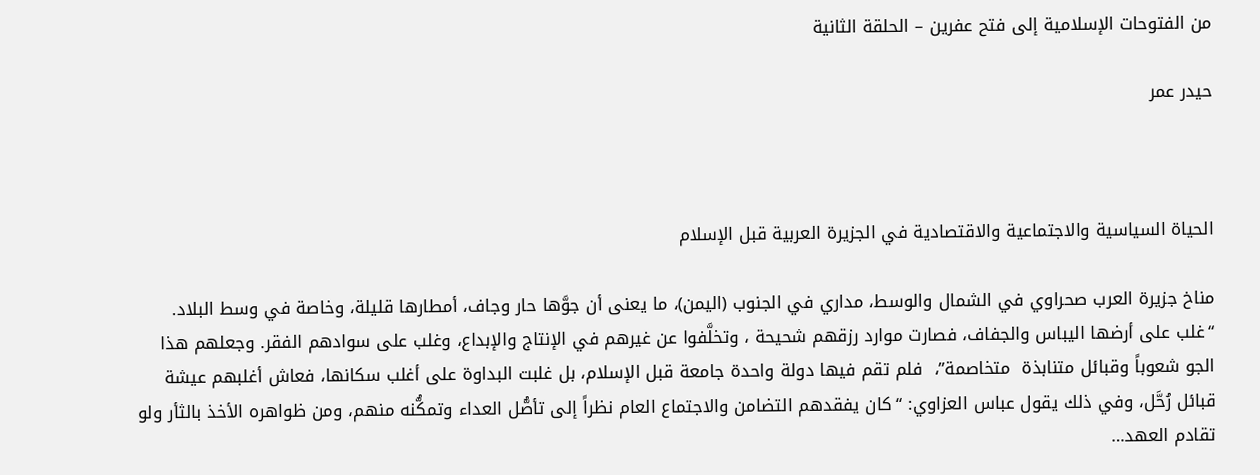من الفتوحات الإسلامية إلى فتح عفرين – الحلقة الثانية

حيدر عمر



الحياة السياسية والاجتماعية والاقتصادية في الجزيرة العربية قبل الإسلام

مناخ جزيرة العرب صحراوي في الشمال والوسط، مداري في الجنوب (اليمن)، ما يعنى أن جوَّها حار وجاف، أمطارها قليلة، وخاصة في وسط البلاد. “غلب على أرضها اليباس والجفاف، فصارت موارد رزقهم شحيحة ، وتخلَّفوا عن غيرهم في الإنتاج والإبداع، وغلب على سوادهم الفقر. وجعلهم هذا الجو شعوباً وقبائل متنابذة  متخاصمة”،  فلم تقم فيها دولة واحدة جامعة قبل الإسلام، بل غلبت البداوة على أغلب سكانها، فعاش أغلبهم عيشة قبائل رُحَّل، وفي ذلك يقول عباس العزاوي: “كان يفقدهم التضامن والاجتماع العام نظراً إلى تأصُّل العداء وتمكُّنه منهم، ومن ظواهره الأخذ بالثأر ولو تقادم العهد…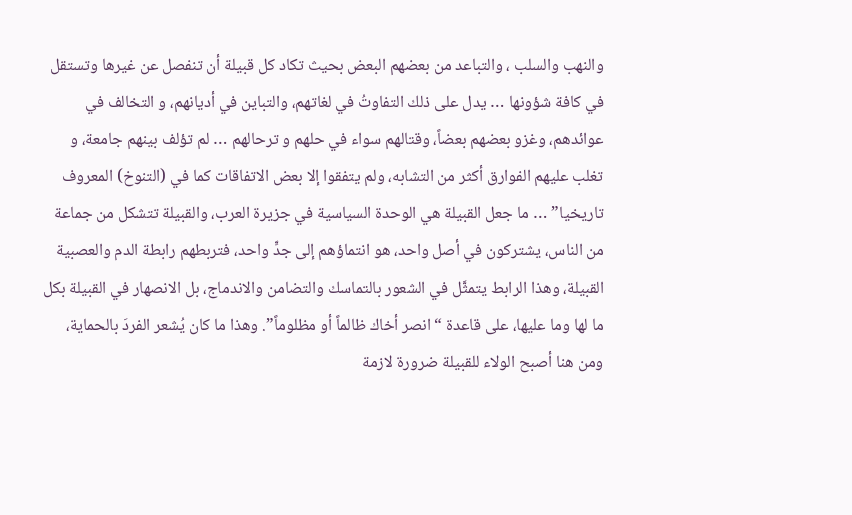والنهب والسلب ، والتباعد من بعضهم البعض بحيث تكاد كل قبيلة أن تنفصل عن غيرها وتستقل في كافة شؤونها … يدل على ذلك التفاوتُ في لغاتهم، والتباين في أديانهم، و التخالف في عوائدهم، وغزو بعضهم بعضاً، وقتالهم سواء في حلهم و ترحالهم … لم تؤلف بينهم جامعة، و تغلب عليهم الفوارق أكثر من التشابه، ولم يتفقوا إلا بعض الاتفاقات كما في (التنوخ) المعروف تاريخيا” … ما جعل القبيلة هي الوحدة السياسية في جزيرة العرب، والقبيلة تتشكل من جماعة من الناس، يشتركون في أصل واحد، هو انتماؤهم إلى جدٍّ واحد، فتربطهم رابطة الدم والعصبية القبيلة، وهذا الرابط يتمثَّل في الشعور بالتماسك والتضامن والاندماج، بل الانصهار في القبيلة بكل ما لها وما عليها، على قاعدة “انصر أخاك ظالماً أو مظلوماً”. وهذا ما كان يُشعر الفردَ بالحماية، ومن هنا أصبح الولاء للقبيلة ضرورة لازمة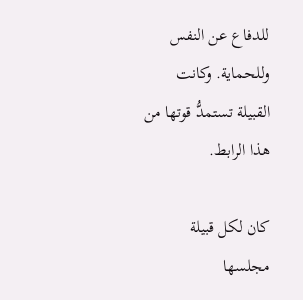للدفاع عن النفس وللحماية. وكانت القبيلة تستمدُّ قوتها من هذا الرابط.

كان لكل قبيلة مجلسها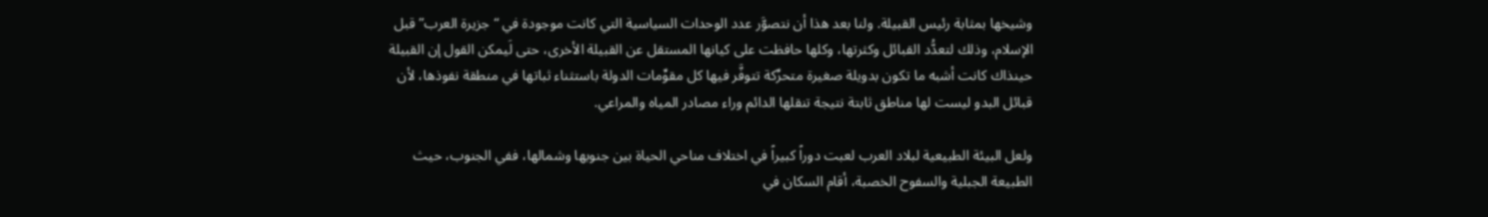وشيخها بمثابة رئيس القبيلة. ولنا بعد هذا أن نتصوَّر عدد الوحدات السياسية التي كانت موجودة في “جزيرة العرب” قبل الإسلام، وذلك لتعدُّد القبائل وكثرتها، وكلها حافظت على كيانها المستقل عن القبيلة الأخرى، حتى لَيمكن القول إن القبيلة حينذاك كانت أشبه ما تكون بدويلة صغيرة متحرِّكة تتوفَّر فيها كل مقوِّمات الدولة باستثناء ثباتها في منطقة نفوذها، لأن قبائل البدو ليست لها مناطق ثابتة نتيجة تنقلها الدائم وراء مصادر المياه والمراعي.

ولعل البيئة الطبيعية لبلاد العرب لعبت دوراً كبيراً في اختلاف مناحي الحياة بين جنوبها وشمالها، ففي الجنوب، حيث الطبيعة الجبلية والسفوح الخصبة، أقام السكان في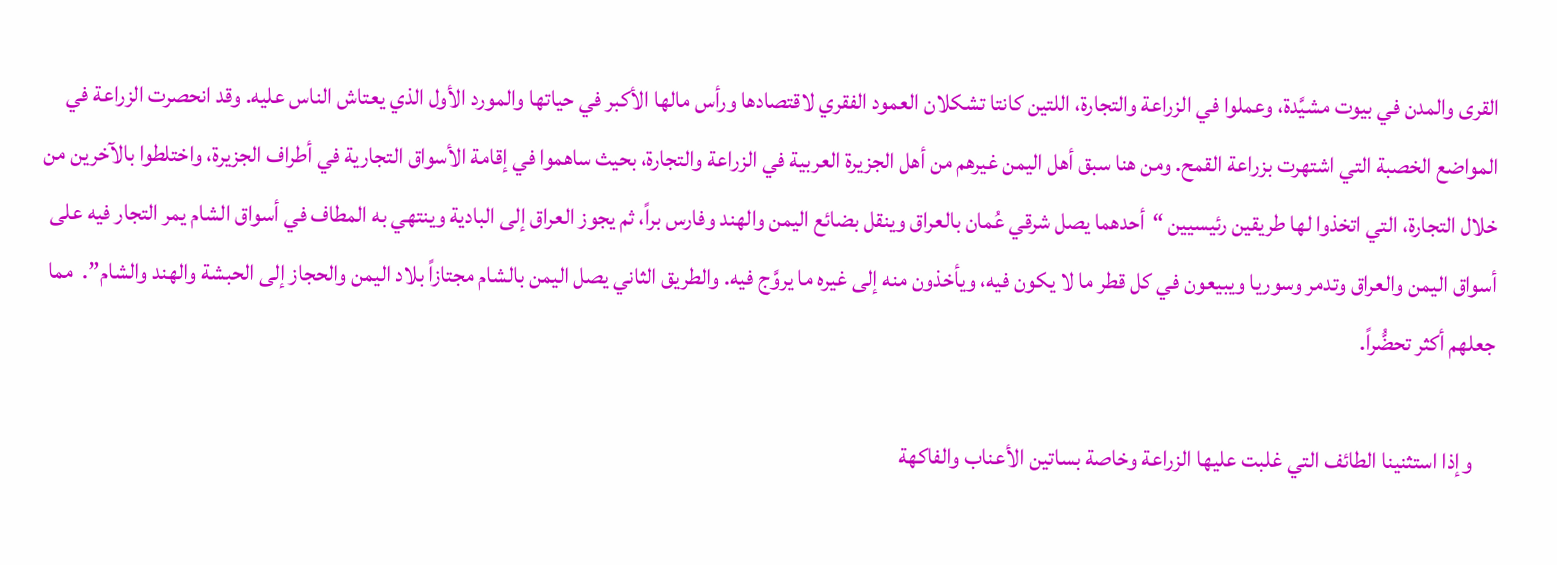القرى والمدن في بيوت مشيَّدة، وعملوا في الزراعة والتجارة، اللتين كانتا تشكلان العمود الفقري لاقتصادها ورأس مالها الأكبر في حياتها والمورد الأول الذي يعتاش الناس عليه. وقد انحصرت الزراعة في المواضع الخصبة التي اشتهرت بزراعة القمح. ومن هنا سبق أهل اليمن غيرهم من أهل الجزيرة العربية في الزراعة والتجارة، بحيث ساهموا في إقامة الأسواق التجارية في أطراف الجزيرة، واختلطوا بالآخرين من خلال التجارة، التي اتخذوا لها طريقين رئيسيين “أحدهما يصل شرقي عُمان بالعراق وينقل بضائع اليمن والهند وفارس براً، ثم يجوز العراق إلى البادية وينتهي به المطاف في أسواق الشام يمر التجار فيه على أسواق اليمن والعراق وتدمر وسوريا ويبيعون في كل قطر ما لا يكون فيه، ويأخذون منه إلى غيره ما يروَّج فيه. والطريق الثاني يصل اليمن بالشام مجتازاً بلاد اليمن والحجاز إلى الحبشة والهند والشام”.  مما جعلهم أكثر تحضُّراً.

     وإذا استثنينا الطائف التي غلبت عليها الزراعة وخاصة بساتين الأعناب والفاكهة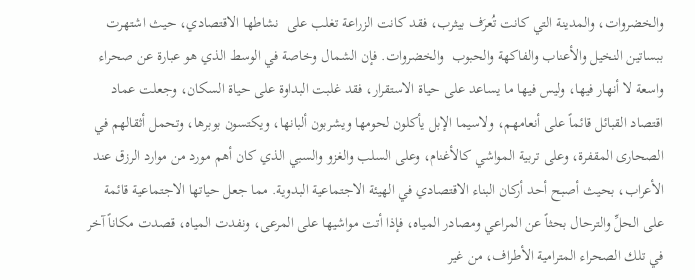والخضروات، والمدينة التي كانت تُعرَف بيثرب، فقد كانت الزراعة تغلب على  نشاطها الاقتصادي، حيث اشتهرت ببساتين النخيل والأعناب والفاكهة والحبوب  والخضروات. فإن الشمال وخاصة في الوسط الذي هو عبارة عن صحراء واسعة لا أنهار فيها، وليس فيها ما يساعد على حياة الاستقرار، فقد غلبت البداوة على حياة السكان، وجعلت عماد اقتصاد القبائل قائماً على أنعامهم، ولاسيما الإبل يأكلون لحومها ويشربون ألبانها، ويكتسون بوبرها، وتحمل أثقالهم في الصحارى المقفرة، وعلى تربية المواشي كالأغنام، وعلى السلب والغزو والسبي الذي كان أهم مورد من موارد الرزق عند الأعراب، بحيث أصبح أحد أركان البناء الاقتصادي في الهيئة الاجتماعية البدوية. مما جعل حياتها الاجتماعية قائمة على الحلِّ والترحال بحثاً عن المراعي ومصادر المياه، فإذا أتت مواشيها على المرعى، ونفدت المياه، قصدت مكاناً آخر في تلك الصحراء المترامية الأطراف، من غير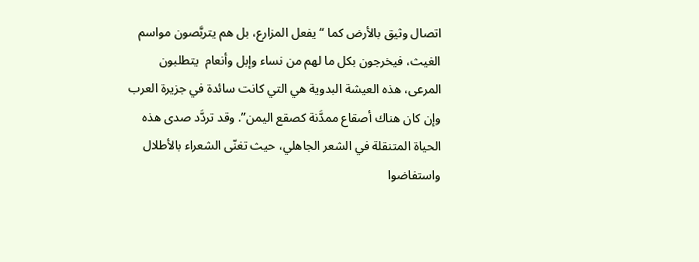اتصال وثيق بالأرض كما “يفعل المزارع، بل هم يتربَّصون مواسم الغيث، فيخرجون بكل ما لهم من نساء وإبل وأنعام  يتطلبون المرعى، هذه العيشة البدوية هي التي كانت سائدة في جزيرة العرب وإن كان هناك أصقاع ممدَّنة كصقع اليمن”. وقد تردَّد صدى هذه الحياة المتنقلة في الشعر الجاهلي، حيث تغنّى الشعراء بالأطلال واستفاضوا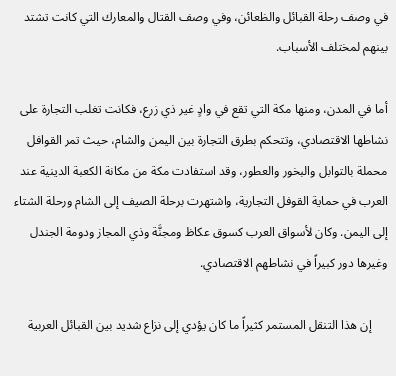في وصف رحلة القبائل والظعائن، وفي وصف القتال والمعارك التي كانت تشتد بينهم لمختلف الأسباب.

أما في المدن، ومنها مكة التي تقع في وادٍ غير ذي زرع، فكانت تغلب التجارة على نشاطها الاقتصادي، وتتحكم بطرق التجارة بين اليمن والشام، حيث تمر القوافل محملة بالتوابل والبخور والعطور، وقد استفادت مكة من مكانة الكعبة الدينية عند العرب في حماية القوفل التجارية، واشتهرت برحلة الصيف إلى الشام ورحلة الشتاء إلى اليمن. وكان لأسواق العرب كسوق عكاظ ومجنَّة وذي المجاز ودومة الجندل وغيرها دور كبيراً في نشاطهم الاقتصادي.

     إن هذا التنقل المستمر كثيراً ما كان يؤدي إلى نزاع شديد بين القبائل العربية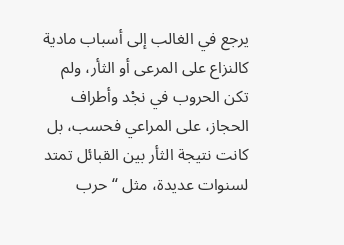يرجع في الغالب إلى أسباب مادية كالنزاع على المرعى أو الثأر، ولم تكن الحروب في نجْد وأطراف الحجاز، على المراعي فحسب، بل كانت نتيجة الثأر بين القبائل تمتد لسنوات عديدة، مثل “حرب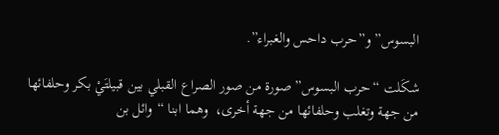البسوس” و”حرب داحس والغبراء”.

شكَلت “حرب البسوس” صورة من صور الصراع القبلي بين قبيلتَيْ بكر وحلفائها من جهة وتغلب وحلفائها من جهة أخرى،  وهما ابنا “وائل بن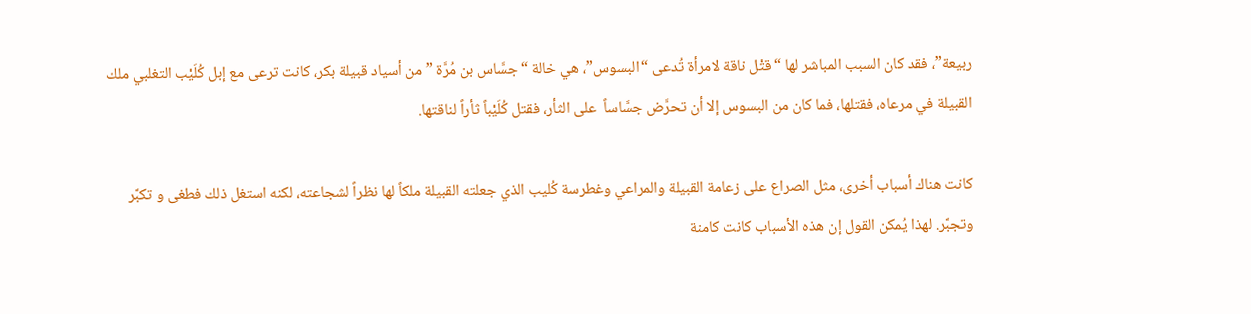ربيعة”، فقد كان السبب المباشر لها “قتْل ناقة لامرأة تُدعى “البسوس”، هي خالة “جسَّاس بن مُرَّة ” من أسياد قبيلة بكر، كانت ترعى مع إبل كُلَيْب التغلبي ملك القبيلة في مرعاه، فقتلها، فما كان من البسوس إلا أن تحرَّض جسَّاساً  على الثأر، فقتل كُلَيْباً ثأراً لناقتها.

كانت هناك أسباب أخرى، مثل الصراع على زعامة القبيلة والمراعي وغطرسة كُليب الذي جعلته القبيلة ملكاً لها نظراً لشجاعته، لكنه استغل ذلك فطغى و تكبَّر وتجبَّر. لهذا يُمكن القول إن هذه الأسباب كانت كامنة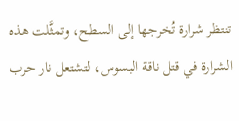تنتظر شرارة تُخرجها إلى السطح، وتمثَّلت هذه الشرارة في قتل ناقة البسوس، لتشتعل نار حرب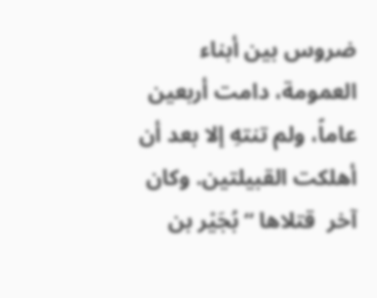ضروس بين أبناء العمومة، دامت أربعين عاماً، ولم تنتهِ إلا بعد أن أهلكت القبيلتين. وكان آخر  قتلاها “بُجَيْر بن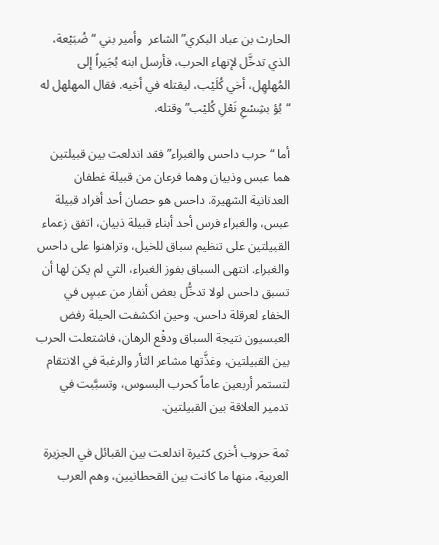الحارث بن عباد البكري” الشاعر  وأمير بني “ضُبَيْعة، الذي تدخَّل لإنهاء الحرب، فأرسل ابنه بُجَيراً إلى المُهلهِل، أخي كُلَيْب، ليقتله في أخيه. فقال المهلهل له “بُؤ بشِسْعِ نَعْلِ كُليْب” وقتله.

أما “حرب داحس والغبراء” فقد اندلعت بين قبيلتين هما عبس وذبيان وهما فرعان من قبيلة غطفان العدنانية الشهيرة. داحس هو حصان أحد أفراد قبيلة عبس، والغبراء فرس أحد أبناء قبيلة ذبيان، اتفق زعماء القبيلتين على تنظيم سباق للخيل، وتراهنوا على داحس والغبراء. انتهى السباق بفوز الغبراء، التي لم يكن لها أن تسبق داحس لولا تدخُّل بعض أنفار من عبسٍ في الخفاء لعرقلة داحس. وحين انكشفت الحيلة رفض العبسيون نتيجة السباق ودفْع الرهان، فاشتعلت الحرب بين القبيلتين، وغذَّتها مشاعر الثأر والرغبة في الانتقام لتستمر أربعين عاماً كحرب البسوس، وتسبَّبت في تدمير العلاقة بين القبيلتين.

ثمة حروب أخرى كثيرة اندلعت بين القبائل في الجزيرة العربية، منها ما كانت بين القحطانيين، وهم العرب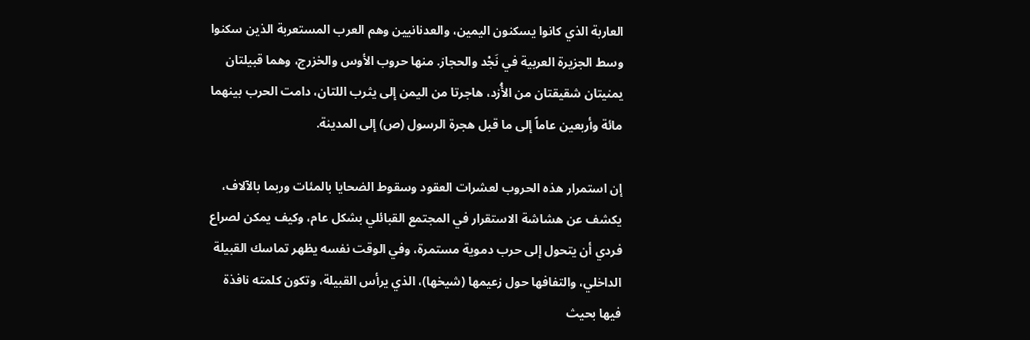العاربة الذي كانوا يسكنون اليمين، والعدنانيين وهم العرب المستعربة الذين سكنوا وسط الجزيرة العربية في نَجْد والحجاز. منها حروب الأوس والخزرج، وهما قبيلتان يمنيتان شقيقتان من الأُزد، هاجرتا من اليمن إلى يثرب اللتان، دامت الحرب بينهما مائة وأربعين عاماً إلى ما قبل هجرة الرسول (ص) إلى المدينة.

إن استمرار هذه الحروب لعشرات العقود وسقوط الضحايا بالمئات وربما بالآلاف، يكشف عن هشاشة الاستقرار في المجتمع القبائلي بشكل عام، وكيف يمكن لصراع فردي أن يتحول إلى حرب دموية مستمرة، وفي الوقت نفسه يظهر تماسك القبيلة الداخلي، والتفافها حول زعيمها (شيخها)، الذي يرأس القبيلة، وتكون كلمته نافذة فيها بحيث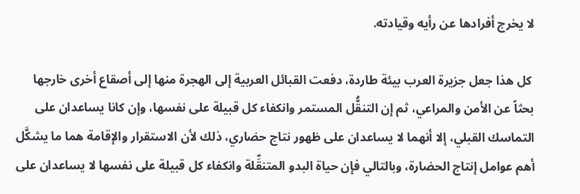لا يخرج أفرادها عن رأيه وقيادته.

 كل هذا جعل جزيرة العرب بيئة طاردة، دفعت القبائل العربية إلى الهجرة منها إلى أصقاع أخرى خارجها بحثاً عن الأمن والمراعي، ثم إن التنقُّل المستمر وانكفاء كل قبيلة على نفسها، وإن كانا يساعدان على التماسك القبلي، إلا أنهما لا يساعدان على ظهور نتاج حضاري، ذلك لأن الاستقرار والإقامة هما ما يشكَّل أهم عوامل إنتاج الحضارة، وبالتالي فإن حياة البدو المتنقِّلة وانكفاء كل قبيلة على نفسها لا يساعدان على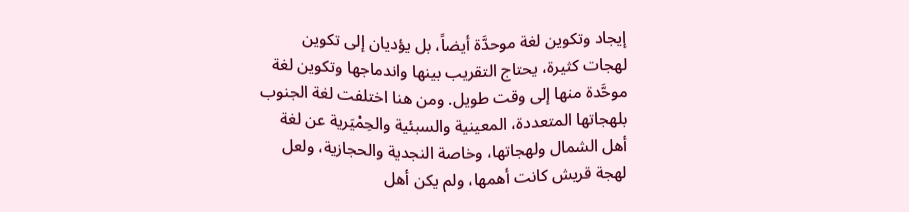إيجاد وتكوين لغة موحدَّة أيضاً، بل يؤديان إلى تكوين لهجات كثيرة، يحتاج التقريب بينها واندماجها وتكوين لغة موحَّدة منها إلى وقت طويل. ومن هنا اختلفت لغة الجنوب بلهجاتها المتعددة، المعينية والسبئية والحِمْيَرية عن لغة أهل الشمال ولهجاتها، وخاصة النجدية والحجازية، ولعل لهجة قريش كانت أهمها، ولم يكن أهل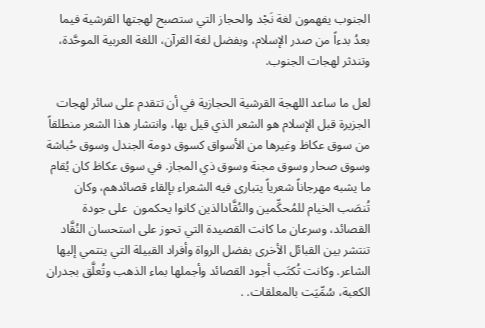الجنوب يفهمون لغة نَجْد والحجاز التي ستصبح لهجتها القرشية فيما بعدُ بدءاً من صدر الإسلام، وبفضل لغة القرآن، اللغة العربية الموحَّدة، وتندثر لهجات الجنوب.

لعل ما ساعد اللهجة القرشية الحجازية في أن تتقدم على سائر لهجات الجزيرة قبل الإسلام هو الشعر الذي قيل بها، وانتشار هذا الشعر منطلقاً من سوق عكاظ وغيرها من الأسواق كسوق دومة الجندل وسوق حُباشة وسوق صحار وسوق مجنة وسوق ذي المجاز. في سوق عكاظ كان يُقام ما يشبه مهرجاناً شعرياً يتبارى فيه الشعراء بإلقاء قصائدهم، وكان تُنصَب الخيام للمُحكِّمين والنُقَّادالذين كانوا يحكمون  على جودة القصائد، وسرعان ما كانت القصيدة التي تحوز على استحسان النُقَّاد تنتشر بين القبائل الأخرى بفضل الرواة وأفراد القبيلة التي ينتمي إليها الشاعر. وكانت تُكتَب أجود القصائد وأجملها بماء الذهب وتُعلَّق بجدران الكعبة، سُمِّيَت بالمعلقات. .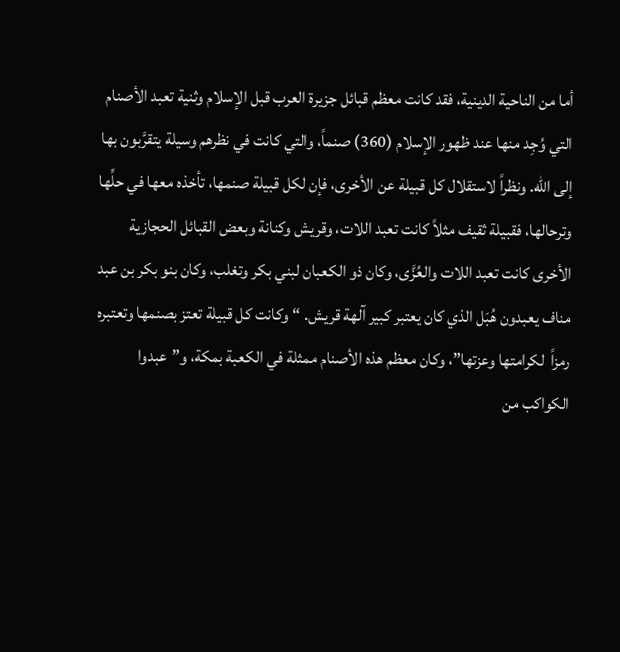أما من الناحية الدينية، فقد كانت معظم قبائل جزيرة العرب قبل الإسلام وثنية تعبد الأصنام التي وُجِد منها عند ظهور الإسلام (360) صنماً، والتي كانت في نظرهم وسيلة يتقرَّبون بها إلى الله. ونظراً لاستقلال كل قبيلة عن الأخرى، فإن لكل قبيلة صنمها، تأخذه معها في حلِّها وترحالها، فقبيلة ثقيف مثلاً كانت تعبد اللات، وقريش وكنانة وبعض القبائل الحجازية الأخرى كانت تعبد اللات والعُزَّى، وكان ذو الكعبان لبني بكر وتغلب، وكان بنو بكر بن عبد مناف يعبدون هُبَل الذي كان يعتبر كبير آلهة قريش. “وكانت كل قبيلة تعتز بصنمها وتعتبره رمزاً  لكرامتها وعزتها”، وكان معظم هذه الأصنام ممثلة في الكعبة بمكة، و”عبدوا الكواكب من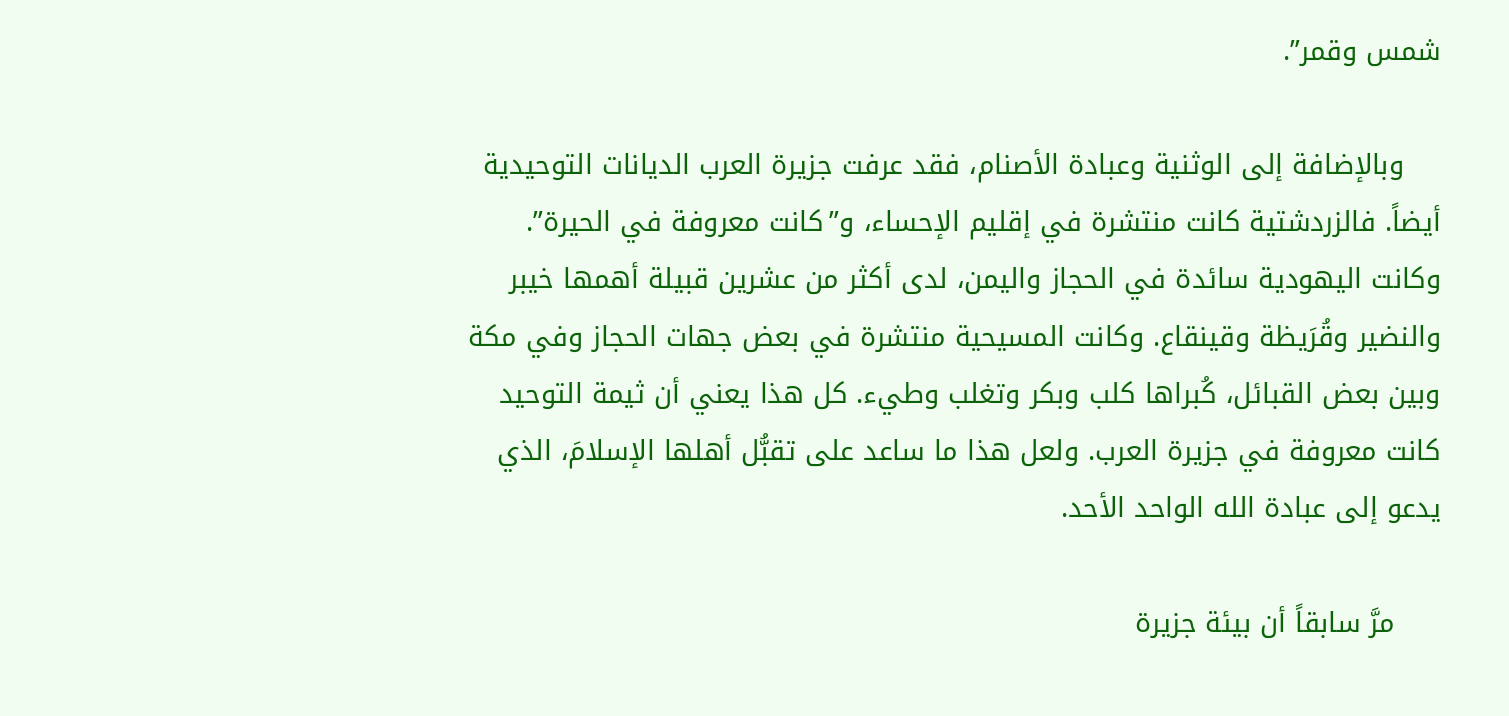شمس وقمر”.

    وبالإضافة إلى الوثنية وعبادة الأصنام، فقد عرفت جزيرة العرب الديانات التوحيدية أيضاً. فالزردشتية كانت منتشرة في إقليم الإحساء، و”كانت معروفة في الحيرة”. وكانت اليهودية سائدة في الحجاز واليمن، لدى أكثر من عشرين قبيلة أهمها خيبر والنضير وقُرَيظة وقينقاع. وكانت المسيحية منتشرة في بعض جهات الحجاز وفي مكة وبين بعض القبائل، كُبراها كلب وبكر وتغلب وطيء. كل هذا يعني أن ثيمة التوحيد كانت معروفة في جزيرة العرب. ولعل هذا ما ساعد على تقبُّل أهلها الإسلامَ، الذي يدعو إلى عبادة الله الواحد الأحد.

     مرَّ سابقاً أن بيئة جزيرة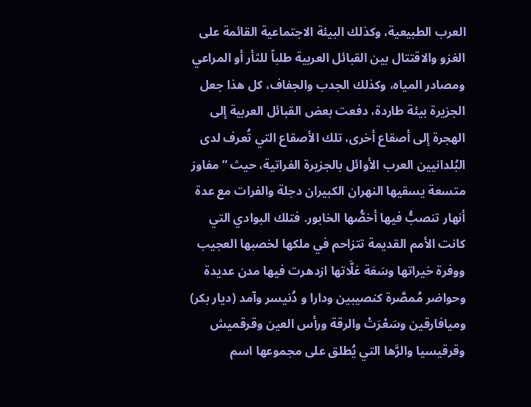العرب الطبيعية، وكذلك البيئة الاجتماعية القائمة على الغزو والاقتتال بين القبائل العربية طلباً للثأر أو المراعي ومصادر المياه، وكذلك الجدب والجفاف، كل هذا جعل  الجزيرة بيئة طاردة، دفعت بعض القبائل العربية إلى الهجرة إلى أصقاع أخرى، تلك الأصقاع التي تُعرف لدى البُلدانيين العرب الأوائل بالجزيرة الفراتية، حيث “مفاوز متسعة يسقيها النهران الكبيران دجلة والفرات مع عدة أنهار تنصبُّ فيها أخصُّها الخابور. فتلك البوادي التي كانت الأمم القديمة تتزاحم في ملكها لخصبها العجيب ووفرة خيراتها وسَعَة غلَّاتها ازدهرت فيها مدن عديدة وحواضر مُمصَّرة كنصيبين ودارا و دُنيسر وآمد (ديار بكر) وميافارقين وسَعْرَتْ والرقة ورأس العين وقرقميش وقرقيسيا والرَّها التي يُطلق على مجموعها اسم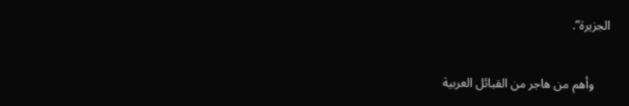الجزيرة”.

     وأهم من هاجر من القبائل العربية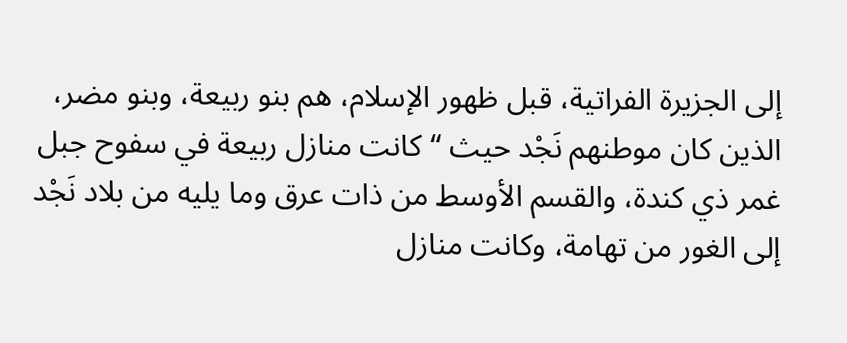إلى الجزيرة الفراتية، قبل ظهور الإسلام، هم بنو ربيعة، وبنو مضر، الذين كان موطنهم نَجْد حيث “كانت منازل ربيعة في سفوح جبل غمر ذي كندة، والقسم الأوسط من ذات عرق وما يليه من بلاد نَجْد إلى الغور من تهامة، وكانت منازل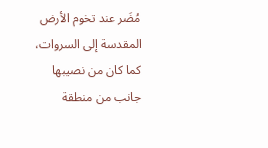مُضَر عند تخوم الأرض المقدسة إلى السروات، كما كان من نصيبها جانب من منطقة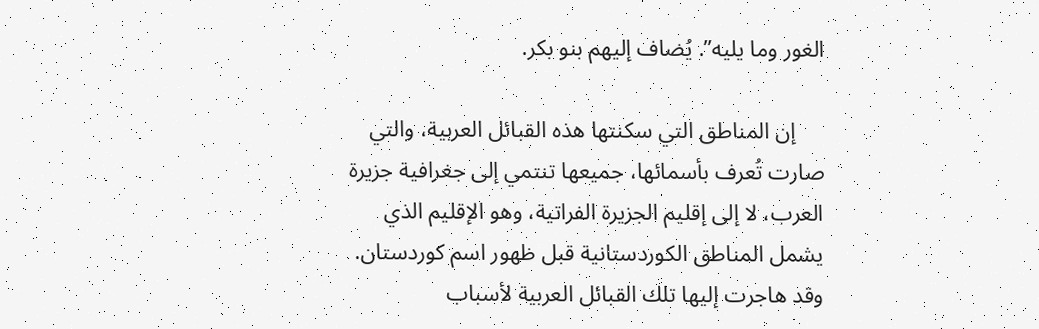الغور وما يليه”. يُضاف إليهم بنو بكر.

     إن المناطق التي سكنتها هذه القبائل العربية، والتي صارت تُعرف بأسمائها، جميعها تنتمي إلى جغرافية جزيرة العرب، لا إلى إقليم الجزيرة الفراتية، وهو الإقليم الذي يشمل المناطق الكوردستانية قبل ظهور اسم كوردستان.  وقد هاجرت إليها تلك القبائل العربية لأسباب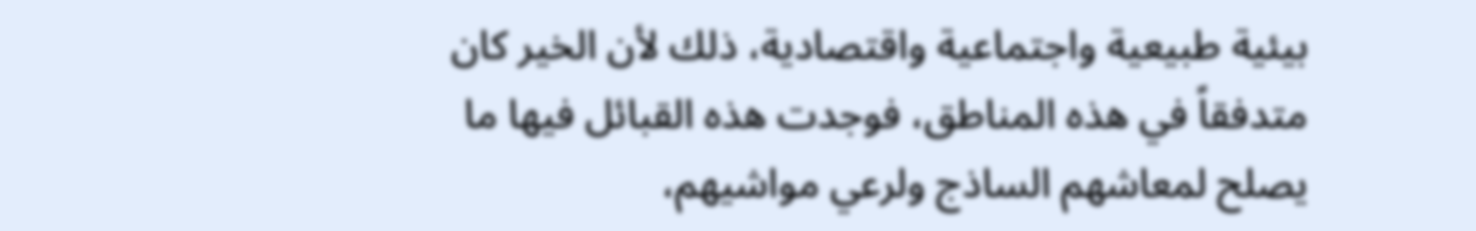بيئية طبيعية واجتماعية واقتصادية، ذلك لأن الخير كان متدفقاً في هذه المناطق، فوجدت هذه القبائل فيها ما يصلح لمعاشهم الساذج ولرعي مواشيهم،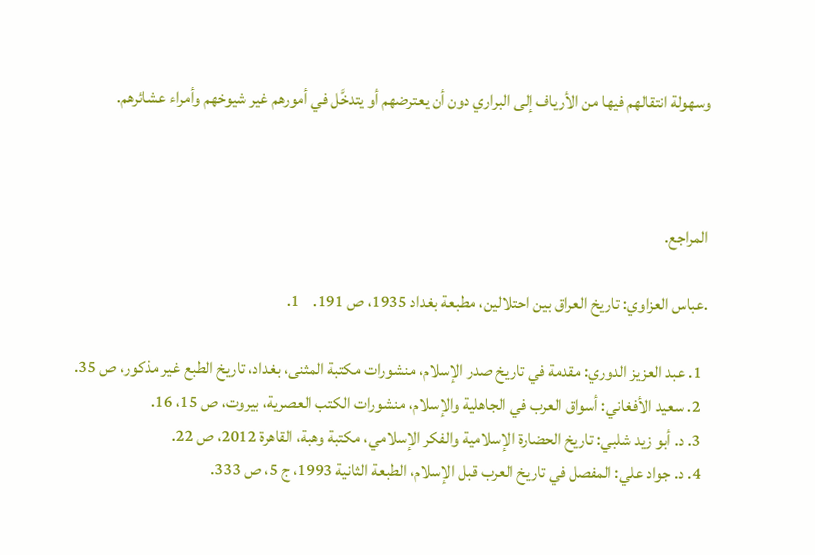وسهولة انتقالهم فيها من الأرياف إلى البراري دون أن يعترضهم أو يتدخَّل في أمورهم غير شيوخهم وأمراء عشائرهم.



المراجع.

.عباس العزاوي: تاريخ العراق بين احتلالين، مطبعة بغداد 1935، ص 191.    1.

  1. عبد العزيز الدوري: مقدمة في تاريخ صدر الإسلام، منشورات مكتبة المثنى، بغداد، تاريخ الطبع غير مذكور، ص 35.
  2. سعيد الأفغاني: أسواق العرب في الجاهلية والإسلام، منشورات الكتب العصرية، بيروت، ص 15، 16.
  3. د. أبو زيد شلبي: تاريخ الحضارة الإسلامية والفكر الإسلامي، مكتبة وهبة، القاهرة 2012، ص 22.
  4. د. جواد علي: المفصل في تاريخ العرب قبل الإسلام، الطبعة الثانية 1993، ج 5، ص 333.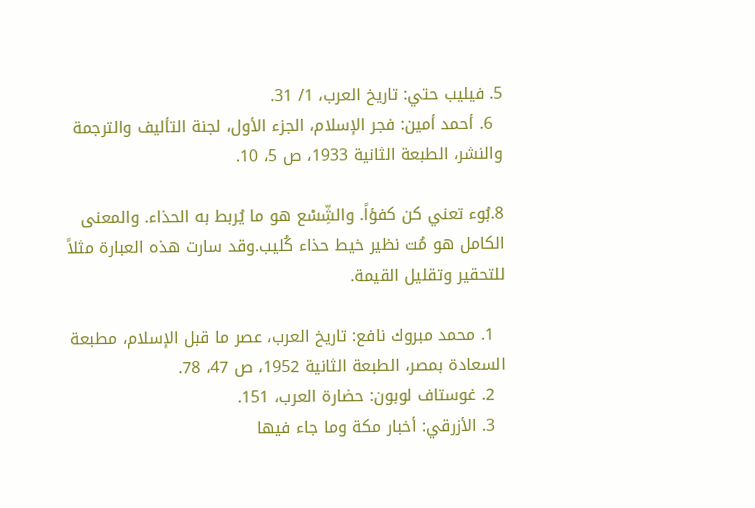5. فيليب حتي: تاريخ العرب، 1/ 31.
  6. أحمد أمين: فجر الإسلام، الجزء الأول، لجنة التأليف والترجمة والنشر، الطبعة الثانية 1933، ص 5، 10.

8.بُوء تعني كن كفؤاً. والشِّسْع هو ما يُربط به الحذاء. والمعنى الكامل هو مُت نظير خيط حذاء كُليب.وقد سارت هذه العبارة مثلاً للتحقير وتقليل القيمة.

  1. محمد مبروك نافع: تاريخ العرب، عصر ما قبل الإسلام، مطبعة السعادة بمصر، الطبعة الثانية 1952، ص 47، 78.
  2. غوستاف لوبون: حضارة العرب، 151.
  3. الأزرقي: أخبار مكة وما جاء فيها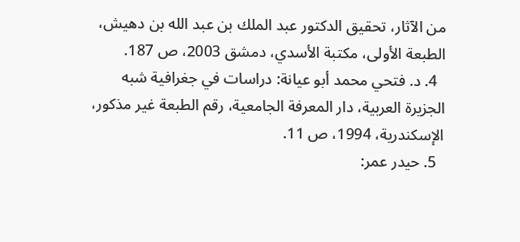من الآثار، تحقيق الدكتور عبد الملك بن عبد الله بن دهيش، الطبعة الأولى، مكتبة الأسدي، دمشق 2003، ص 187.
  4. د. فتحي محمد أبو عيانة: دراسات في جغرافية شبه الجزيرة العربية، دار المعرفة الجامعية، رقم الطبعة غير مذكور، الإسكندرية، 1994، ص 11.
  5. حيدر عمر: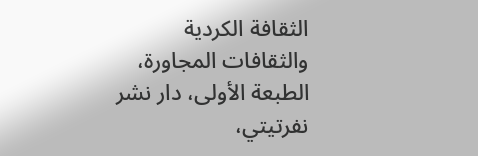الثقافة الكردية والثقافات المجاورة، الطبعة الأولى، دار نشر نفرتيتي،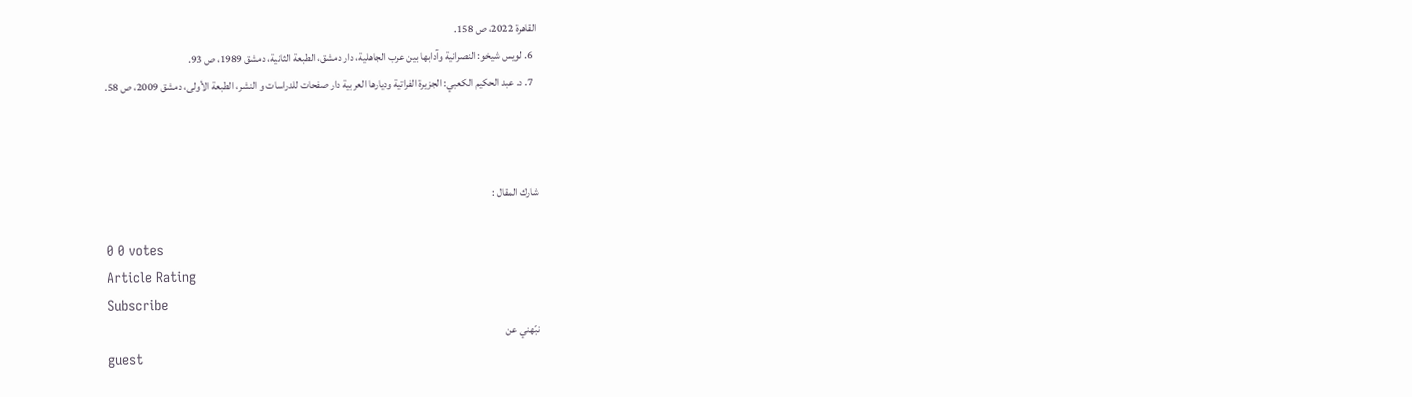القاهرة 2022، ص 158.
  6. لويس شيخو: النصرانية وآدابها بين عرب الجاهلية، دار دمشق، الطبعة الثانية، دمشق 1989، ص 93.
  7. د. عبد الحكيم الكعبي: الجزيرة الفراتية وديارها العربية دار صفحات للدراسات و النشر، الطبعة الأولى، دمشق 2009، ص 58.



شارك المقال :

0 0 votes
Article Rating
Subscribe
نبّهني عن
guest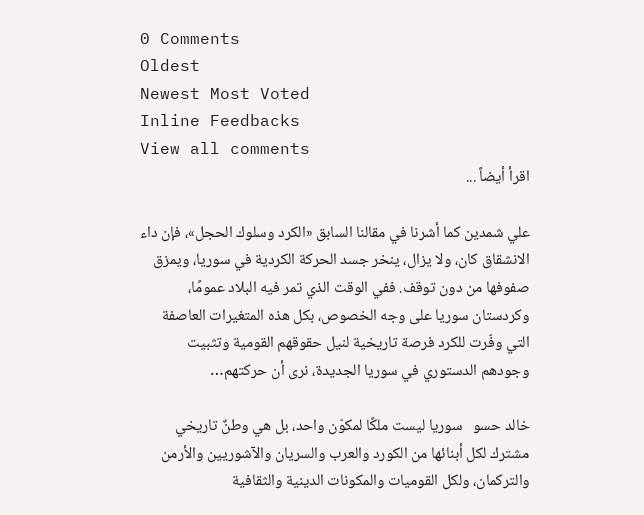0 Comments
Oldest
Newest Most Voted
Inline Feedbacks
View all comments
اقرأ أيضاً ...

علي شمدين كما أشرنا في مقالنا السابق «الكرد وسلوك الحجل»، فإن داء الانشقاق كان، ولا يزال، ينخر جسد الحركة الكردية في سوريا، ويمزق صفوفها من دون توقف. ففي الوقت الذي تمر فيه البلاد عمومًا، وكردستان سوريا على وجه الخصوص، بكل هذه المتغيرات العاصفة التي وفّرت للكرد فرصة تاريخية لنيل حقوقهم القومية وتثبيت وجودهم الدستوري في سوريا الجديدة، نرى أن حركتهم…

خالد حسو   سوريا ليست ملكًا لمكوّن واحد، بل هي وطنٌ تاريخي مشترك لكل أبنائها من الكورد والعرب والسريان والآشوريين والأرمن والتركمان، ولكل القوميات والمكونات الدينية والثقافية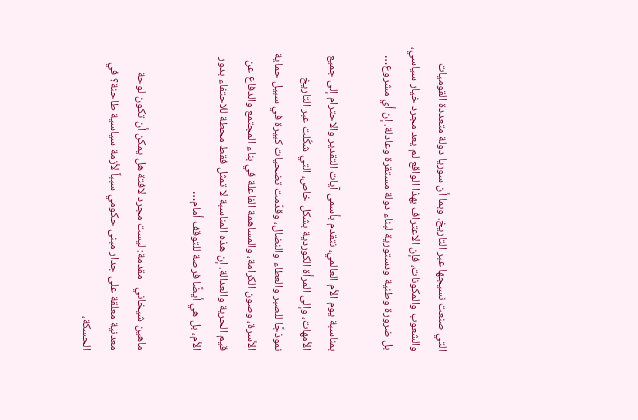التي صنعت نسيجها عبر التاريخ. وبما أن سوريا دولة متعددة القوميات والشعوب والمكونات، فإن الاعتراف بهذا الواقع لم يعد مجرد خيار سياسي، بل ضرورة وطنية ودستورية لبناء دولة مستقرة وعادلة. إن أي مشروع…

بمناسبة يوم الأم العالمي، نتقدم بأسمى آيات التقدير والاحترام إلى جميع الأمهات، وإلى المرأة الكوردية بشكل خاص، التي شكّلت عبر التاريخ نموذجًا للصبر والعطاء والنضال، وقدّمت تضحيات كبيرة في سبيل حماية الأسرة، وصون الكرامة، والمساهمة الفاعلة في بناء المجتمع والدفاع عن قيم الحرية والعدالة. إن هذه المناسبة لا تمثل فقط محطة للاحتفاء بدور الأم، بل هي أيضًا فرصة للتوقف أمام…

ماهين شيخاني   مقدمة: ليست مجرد لافتة هل يمكن أن تكون لوحة معدنية معلقة على جدار مبنى حكومي سبباً لأزمة سياسية طاحنة؟ في الحسكة،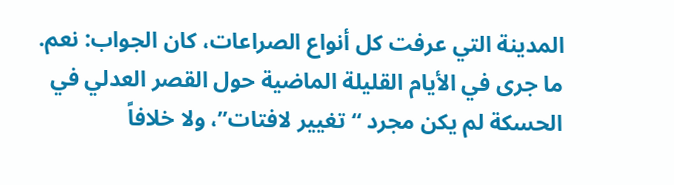المدينة التي عرفت كل أنواع الصراعات، كان الجواب: نعم. ما جرى في الأيام القليلة الماضية حول القصر العدلي في الحسكة لم يكن مجرد “تغيير لافتات”، ولا خلافاً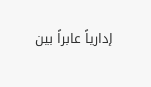إدارياً عابراً بين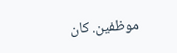موظفين. كان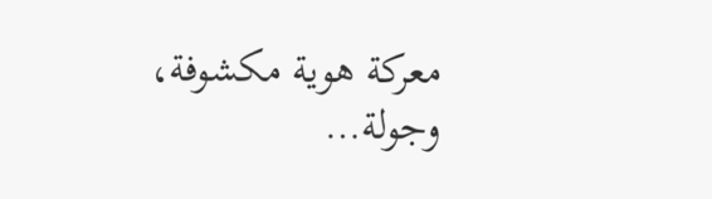معركة هوية مكشوفة، وجولة…